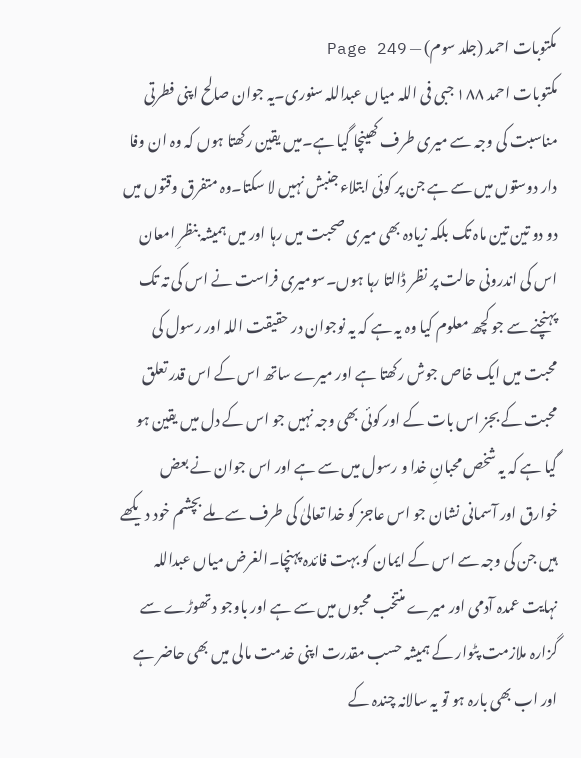مکتوبات احمد (جلد سوم) — Page 249
مکتوبات احمد ۱۸۸ جبی فی اللہ میاں عبداللہ سنوری۔یہ جوان صالح اپنی فطرتی مناسبت کی وجہ سے میری طرف کھینچا گیا ہے۔میں یقین رکھتا ہوں کہ وہ ان وفا دار دوستوں میں سے ہے جن پر کوئی ابتلاء جنبش نہیں لا سکتا۔وہ متفرق وقتوں میں دو دو تین تین ماہ تک بلکہ زیادہ بھی میری صحبت میں رہا اور میں ہمیشہ بنظرِ امعان اس کی اندرونی حالت پر نظر ڈالتا رہا ہوں۔سومیری فراست نے اس کی تہ تک پہنچنے سے جو کچھ معلوم کیا وہ یہ ہے کہ یہ نوجوان در حقیقت اللہ اور رسول کی محبت میں ایک خاص جوش رکھتا ہے اور میرے ساتھ اس کے اس قدر تعلق محبت کے بجز اس بات کے اور کوئی بھی وجہ نہیں جو اس کے دل میں یقین ہو گیا ہے کہ یہ شخص محبانِ خدا و رسول میں سے ہے اور اس جوان نے بعض خوارق اور آسمانی نشان جو اس عاجز کو خدا تعالیٰ کی طرف سے ملے بچشم خود دیکھے ہیں جن کی وجہ سے اس کے ایمان کو بہت فائدہ پہنچا۔الغرض میاں عبداللہ نہایت عمدہ آدمی اور میرے منتخب محبوں میں سے ہے اور باوجو د تھوڑے سے گزارہ ملازمت پٹوار کے ہمیشہ حسب مقدرت اپنی خدمت مالی میں بھی حاضر ہے اور اب بھی بارہ ہو تو یہ سالانہ چندہ کے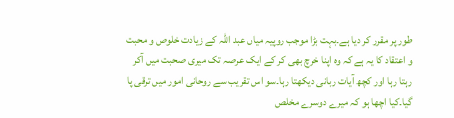طور پر مقرر کر دیا ہے۔بہت بڑا موجب روپیہ میاں عبد اللہ کے زیادت خلوص و محبت و اعتقاد کا یہ ہے کہ وہ اپنا خرچ بھی کر کے ایک عرصہ تک میری صحبت میں آکر رہتا رہا اور کچھ آیات ربانی دیکھتا رہا۔سو اس تقریب سے روحانی امور میں ترقی پا گیا۔کیا اچھا ہو کہ میرے دوسرے مخلص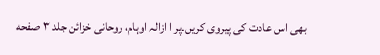بھی اس عادت کی پیروی کریں۔پر ا ازالہ اوہام، روحانی خزائن جلد ۳ صفحه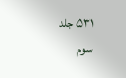۵۳۱ جلد سوم